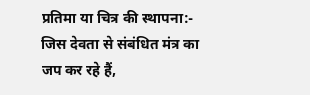प्रतिमा या चित्र की स्थापना:- जिस देवता से संबंधित मंत्र का जप कर रहे हैं,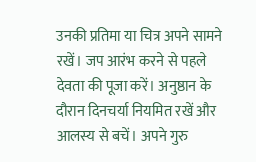उनकी प्रतिमा या चित्र अपने सामने रखें। जप आरंभ करने से पहले देवता की पूजा करें। अनुष्ठान के दौरान दिनचर्या नियमित रखें और आलस्य से बचें। अपने गुरु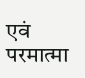एवं परमात्मा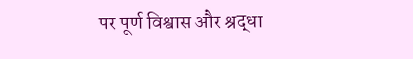पर पूर्ण विश्वास और श्रद्धा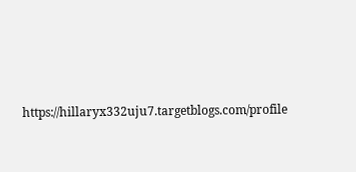https://hillaryx332uju7.targetblogs.com/profile